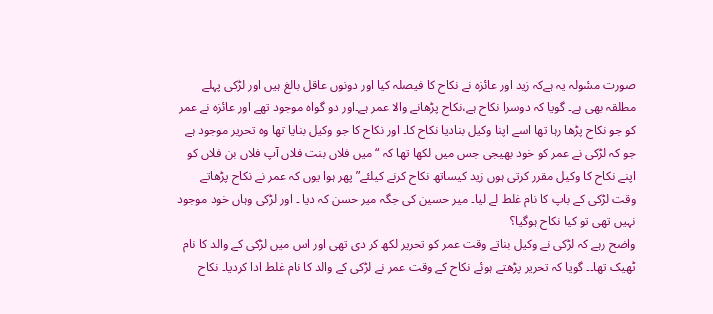صورت مسٔولہ یہ ہےکہ زید اور عائزہ نے نکاح کا فیصلہ کیا اور دونوں عاقل بالغ ہیں اور لڑکی پہلے مطلقہ بھی ہے۔ گویا کہ دوسرا نکاح ہے،نکاح پڑھانے والا عمر ہے۔اور دو گواہ موجود تھے اور عائزہ نے عمر کو جو نکاح پڑھا رہا تھا اسے اپنا وکیل بنادیا نکاح کا۔ اور نکاح کا جو وکیل بنایا تھا وہ تحریر موجود ہے جو کہ لڑکی نے عمر کو خود بھیجی جس میں لکھا تھا کہ “میں فلاں بنت فلاں آپ فلاں بن فلاں کو اپنے نکاح کا وکیل مقرر کرتی ہوں زید کیساتھ نکاح کرنے کیلئے” پھر ہوا یوں کہ عمر نے نکاح پڑھاتے وقت لڑکی کے باپ کا نام غلط لے لیا۔ میر حسین کی جگہ میر حسن کہ دیا ۔ اور لڑکی وہاں خود موجود نہیں تھی تو کیا نکاح ہوگیا؟
واضح رہے کہ لڑکی نے وکیل بناتے وقت عمر کو تحریر لکھ کر دی تھی اور اس میں لڑکی کے والد کا نام ٹھیک تھا۔۔ گویا کہ تحریر پڑھتے ہوئے نکاح کے وقت عمر نے لڑکی کے والد کا نام غلط ادا کردیا۔ نکاح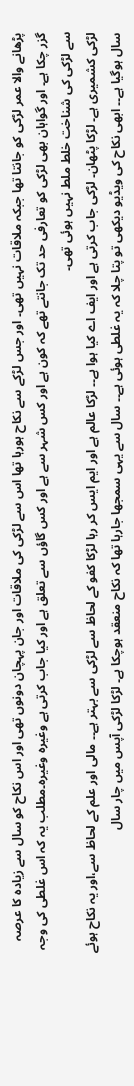پڑھانے والا عمر لڑکی کو جانتا تھا جبکہ ملاقات نہیں تھی۔ اور جس لڑکے سے نکاح ہورہا تھا اس سے لڑکی کی ملاقات اور جان پہچان دونوں تھی اور اس نکاح کو سال سے زیادہ کا عرصہ گزر چکا ہے۔ اور گواہان بھی لڑکی کو تعارفی حد تک جانتے تھے کہ کون ہے اور کس شہر سے ہے اور کس گاؤں سے تعلق ہے اور کیا جاب کرتی ہے وغیرہ وغیرہ۔مطلب یہ کہ اس غلطی کی وجہ سے لڑکی کی شناخت خلط ملط نہیں ہوئی تھی۔
لڑکی کشمیری ہے۔ لڑکا پٹھان۔ لڑکی جاب کرتی ہے اور ایف اے کیا ہوا ہے۔۔ لڑکا عالم ہے اور ایم ایس کر رہا لڑکا کفو کے لحاظ سے لڑکی سے بہتر ہے۔۔ مالی اور علم کے لحاظ سے،اور یہ نکاح ہوئے سال ہوگیا ہے۔۔ ابھی نکاح کی ویڈیو دیکھی تو پتا چلا کہ یہ غلطی ہوئی ہے۔۔ سال سے یہی سمجھا جارہا تھا کہ نکاح منعقد ہوچکا ہے۔ لڑکا لڑکی آپس میں چار سال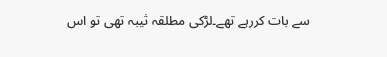سے بات کررہے تھے۔لڑکی مطلقہ ثیبہ تھی تو اس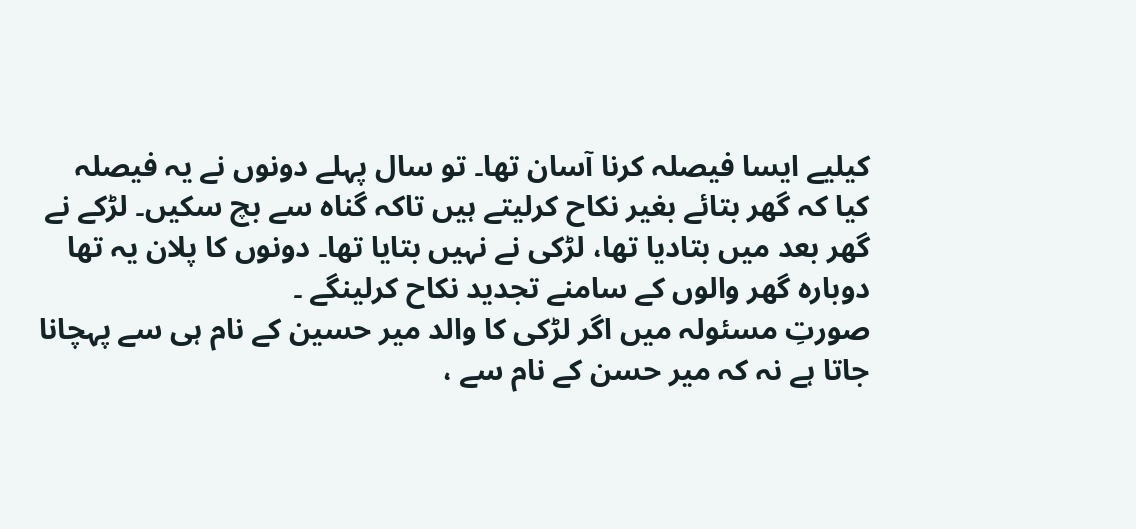کیلیے ایسا فیصلہ کرنا آسان تھا۔ تو سال پہلے دونوں نے یہ فیصلہ کیا کہ گھر بتائے بغیر نکاح کرلیتے ہیں تاکہ گناہ سے بچ سکیں۔ لڑکے نے گھر بعد میں بتادیا تھا، لڑکی نے نہیں بتایا تھا۔ دونوں کا پلان یہ تھا دوبارہ گھر والوں کے سامنے تجدید نکاح کرلینگے ۔
صورتِ مسئولہ میں اگر لڑکی کا والد میر حسین کے نام ہی سے پہچانا جاتا ہے نہ کہ میر حسن کے نام سے ،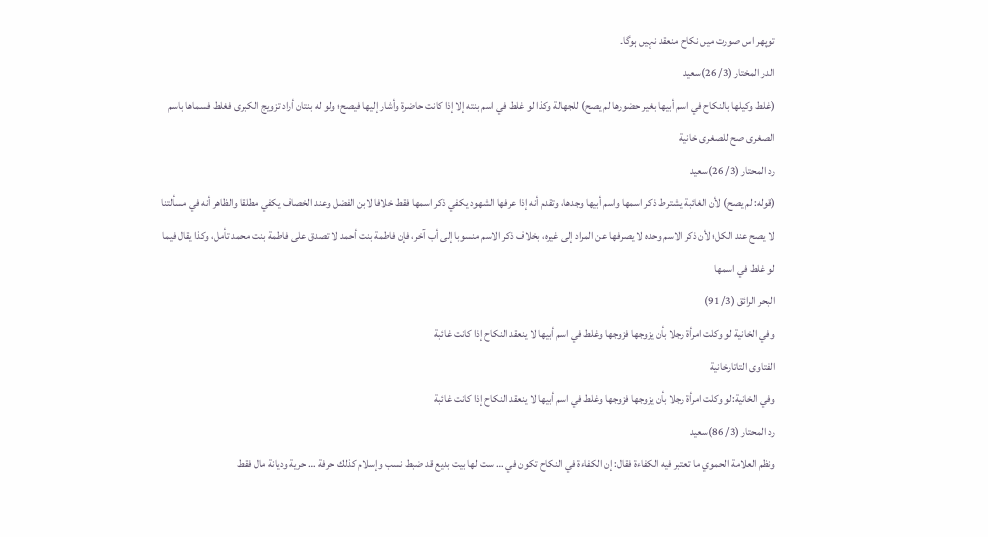توپھر اس صورت میں نکاح منعقد نہیں ہوگا۔
الدر المختار (3/ 26)سعيد
(غلط وكيلها بالنكاح في اسم أبيها بغير حضورها لم يصح) للجهالة وكذا لو غلط في اسم بنته إلا إذا كانت حاضرة وأشار إليها فيصح؛ ولو له بنتان أراد تزويج الكبرى فغلط فسماها باسم الصغرى صح للصغرى خانية
رد المحتار (3/ 26)سعيد
(قوله: لم يصح) لأن الغائبة يشترط ذكر اسمها واسم أبيها وجدها، وتقدم أنه إذا عرفها الشهود يكفي ذكر اسمها فقط خلافا لابن الفضل وعند الخصاف يكفي مطلقا والظاهر أنه في مسألتنا لا يصح عند الكل؛ لأن ذكر الاسم وحده لا يصرفها عن المراد إلى غيره، بخلاف ذكر الاسم منسوبا إلى أب آخر، فإن فاطمة بنت أحمد لا تصدق على فاطمة بنت محمد تأمل، وكذا يقال فيما لو غلط في اسمها
البحر الرائق (3/ 91)
وفي الخانية لو وكلت امرأة رجلا بأن يزوجها فزوجها وغلط في اسم أبيها لا ينعقد النكاح إذا كانت غائبة
الفتاوى التاتارخانية
وفي الخانية:لو وكلت امرأة رجلا بأن يزوجها فزوجها وغلط في اسم أبيها لا ينعقد النكاح إذا كانت غائبة
رد المحتار (3/ 86)سعيد
ونظم العلامة الحموي ما تعتبر فيه الكفاءة فقال: إن الكفاءة في النكاح تكون في … ست لها بيت بديع قد ضبط نسب وإسلام كذلك حرفة … حرية وديانة مال فقط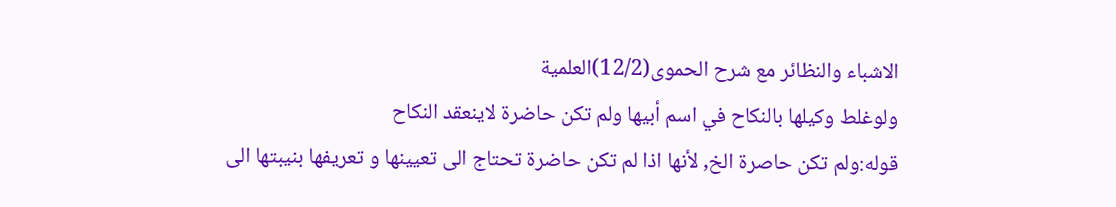الاشباء والنظائر مع شرح الحموى(12/2)العلمية
ولوغلط وكيلها بالنكاح في اسم أبيها ولم تكن حاضرة لاينعقد النكاح
قوله:ولم تكن حاصرة الخ, لأنها اذا لم تكن حاضرة تحتاج الى تعيينها و تعريفها بنيبتها الى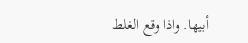أبيها. واذا وقع الغلط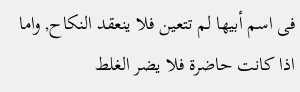فى اسم أبيها لم تتعين فلا ينعقد النكاح, واما اذا كانت حاضرة فلا يضر الغلط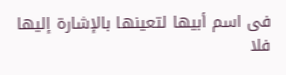فى اسم أبيها لتعينها بالإشارة إليها فلا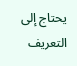يحتاج إلى التعريف